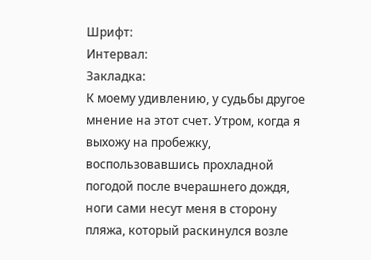Шрифт:
Интервал:
Закладка:
К моему удивлению, у судьбы другое мнение на этот счет. Утром, когда я выхожу на пробежку, воспользовавшись прохладной погодой после вчерашнего дождя, ноги сами несут меня в сторону пляжа, который раскинулся возле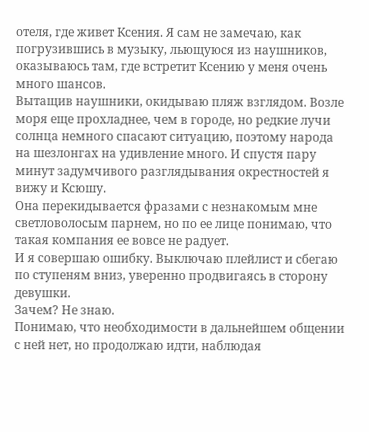отеля, где живет Ксения. Я сам не замечаю, как погрузившись в музыку, льющуюся из наушников, оказываюсь там, где встретит Ксению у меня очень много шансов.
Вытащив наушники, окидываю пляж взглядом. Возле моря еще прохладнее, чем в городе, но редкие лучи солнца немного спасают ситуацию, поэтому народа на шезлонгах на удивление много. И спустя пару минут задумчивого разглядывания окрестностей я вижу и Ксюшу.
Она перекидывается фразами с незнакомым мне светловолосым парнем, но по ее лице понимаю, что такая компания ее вовсе не радует.
И я совершаю ошибку. Выключаю плейлист и сбегаю по ступеням вниз, уверенно продвигаясь в сторону девушки.
Зачем? Не знаю.
Понимаю, что необходимости в дальнейшем общении с ней нет, но продолжаю идти, наблюдая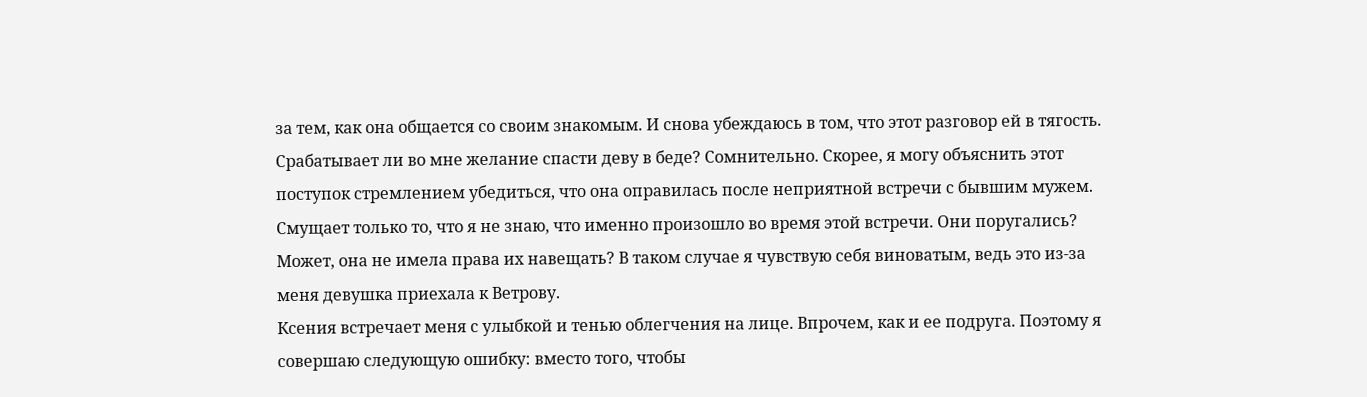за тем, как она общается со своим знакомым. И снова убеждаюсь в том, что этот разговор ей в тягость.
Срабатывает ли во мне желание спасти деву в беде? Сомнительно. Скорее, я могу объяснить этот поступок стремлением убедиться, что она оправилась после неприятной встречи с бывшим мужем.
Смущает только то, что я не знаю, что именно произошло во время этой встречи. Они поругались? Может, она не имела права их навещать? В таком случае я чувствую себя виноватым, ведь это из-за меня девушка приехала к Ветрову.
Ксения встречает меня с улыбкой и тенью облегчения на лице. Впрочем, как и ее подруга. Поэтому я совершаю следующую ошибку: вместо того, чтобы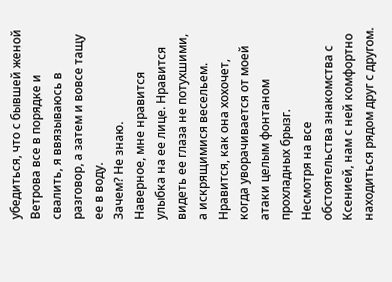убедиться, что с бывшей женой Ветрова все в порядке и свалить, я ввязываюсь в разговор, а затем и вовсе тащу ее в воду.
Зачем? Не знаю.
Наверное, мне нравится улыбка на ее лице. Нравится видеть ее глаза не потухшими, а искрящимися весельем. Нравится, как она хохочет, когда уворачивается от моей атаки целым фонтаном прохладных брызг.
Несмотря на все обстоятельства знакомства с Ксенией, нам с ней комфортно находиться рядом друг с другом.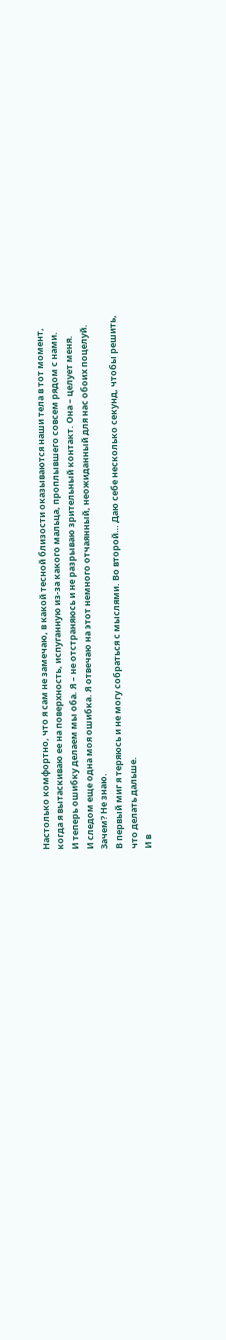Настолько комфортно, что я сам не замечаю, в какой тесной близости оказываются наши тела в тот момент, когда я вытаскиваю ее на поверхность, испуганную из-за какого мальца, проплывшего совсем рядом с нами.
И теперь ошибку делаем мы оба. Я – не отстраняюсь и не разрываю зрительный контакт. Она – целует меня.
И следом еще одна моя ошибка. Я отвечаю на этот немного отчаянный, неожиданный для нас обоих поцелуй.
Зачем? Не знаю.
В первый миг я теряюсь и не могу собраться с мыслями. Во второй… Даю себе несколько секунд, чтобы решить, что делать дальше.
И в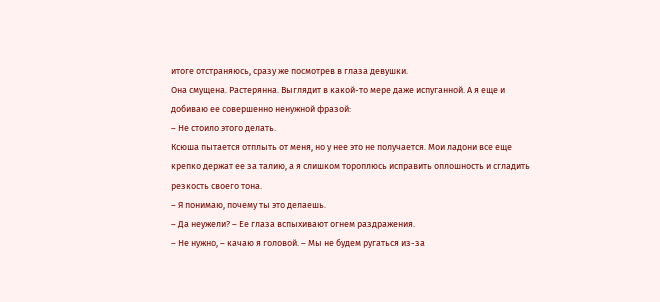итоге отстраняюсь, сразу же посмотрев в глаза девушки.
Она смущена. Растерянна. Выглядит в какой-то мере даже испуганной. А я еще и добиваю ее совершенно ненужной фразой:
– Не стоило этого делать.
Ксюша пытается отплыть от меня, но у нее это не получается. Мои ладони все еще крепко держат ее за талию, а я слишком тороплюсь исправить оплошность и сгладить резкость своего тона.
– Я понимаю, почему ты это делаешь.
– Да неужели? – Ее глаза вспыхивают огнем раздражения.
– Не нужно, – качаю я головой. – Мы не будем ругаться из-за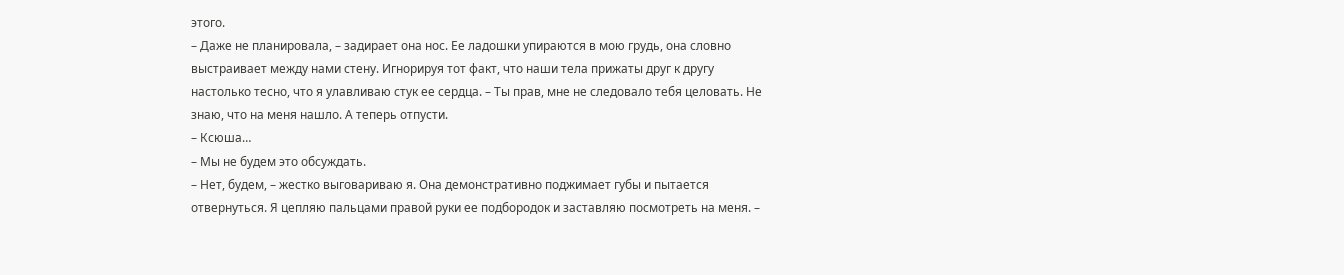этого.
– Даже не планировала, – задирает она нос. Ее ладошки упираются в мою грудь, она словно выстраивает между нами стену. Игнорируя тот факт, что наши тела прижаты друг к другу настолько тесно, что я улавливаю стук ее сердца. – Ты прав, мне не следовало тебя целовать. Не знаю, что на меня нашло. А теперь отпусти.
– Ксюша…
– Мы не будем это обсуждать.
– Нет, будем, – жестко выговариваю я. Она демонстративно поджимает губы и пытается отвернуться. Я цепляю пальцами правой руки ее подбородок и заставляю посмотреть на меня. –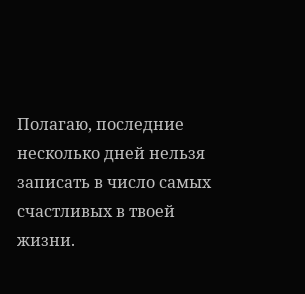Полагаю, последние несколько дней нельзя записать в число самых счастливых в твоей жизни.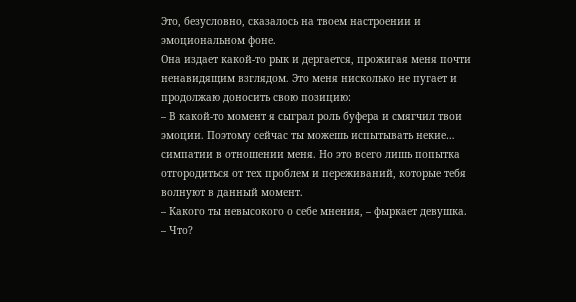Это, безусловно, сказалось на твоем настроении и эмоциональном фоне.
Она издает какой-то рык и дергается, прожигая меня почти ненавидящим взглядом. Это меня нисколько не пугает и продолжаю доносить свою позицию:
– В какой-то момент я сыграл роль буфера и смягчил твои эмоции. Поэтому сейчас ты можешь испытывать некие… симпатии в отношении меня. Но это всего лишь попытка отгородиться от тех проблем и переживаний, которые тебя волнуют в данный момент.
– Какого ты невысокого о себе мнения, – фыркает девушка.
– Что?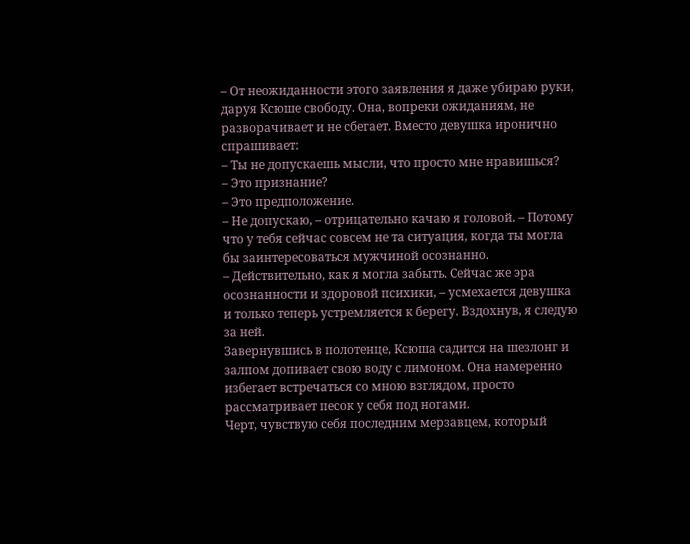– От неожиданности этого заявления я даже убираю руки, даруя Ксюше свободу. Она, вопреки ожиданиям, не разворачивает и не сбегает. Вместо девушка иронично спрашивает:
– Ты не допускаешь мысли, что просто мне нравишься?
– Это признание?
– Это предположение.
– Не допускаю, – отрицательно качаю я головой. – Потому что у тебя сейчас совсем не та ситуация, когда ты могла бы заинтересоваться мужчиной осознанно.
– Действительно, как я могла забыть. Сейчас же эра осознанности и здоровой психики, – усмехается девушка и только теперь устремляется к берегу. Вздохнув, я следую за ней.
Завернувшись в полотенце, Ксюша садится на шезлонг и залпом допивает свою воду с лимоном. Она намеренно избегает встречаться со мною взглядом, просто рассматривает песок у себя под ногами.
Черт, чувствую себя последним мерзавцем, который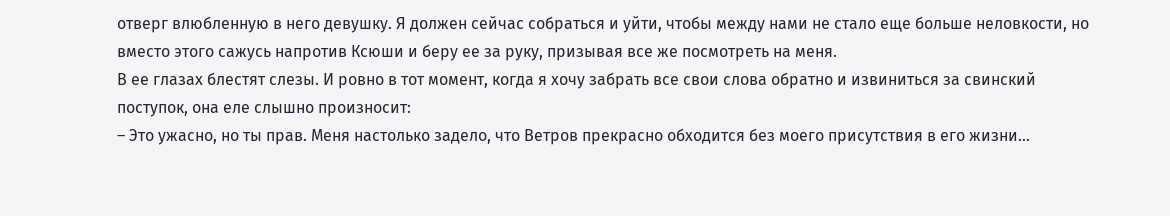отверг влюбленную в него девушку. Я должен сейчас собраться и уйти, чтобы между нами не стало еще больше неловкости, но вместо этого сажусь напротив Ксюши и беру ее за руку, призывая все же посмотреть на меня.
В ее глазах блестят слезы. И ровно в тот момент, когда я хочу забрать все свои слова обратно и извиниться за свинский поступок, она еле слышно произносит:
– Это ужасно, но ты прав. Меня настолько задело, что Ветров прекрасно обходится без моего присутствия в его жизни…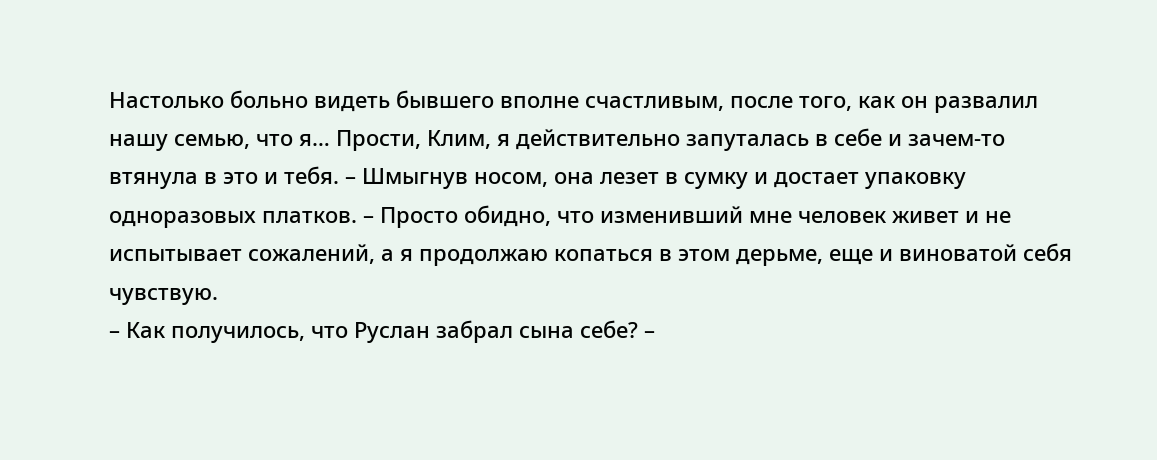Настолько больно видеть бывшего вполне счастливым, после того, как он развалил нашу семью, что я… Прости, Клим, я действительно запуталась в себе и зачем-то втянула в это и тебя. – Шмыгнув носом, она лезет в сумку и достает упаковку одноразовых платков. – Просто обидно, что изменивший мне человек живет и не испытывает сожалений, а я продолжаю копаться в этом дерьме, еще и виноватой себя чувствую.
– Как получилось, что Руслан забрал сына себе? –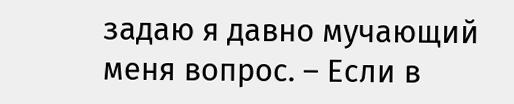задаю я давно мучающий меня вопрос. – Если в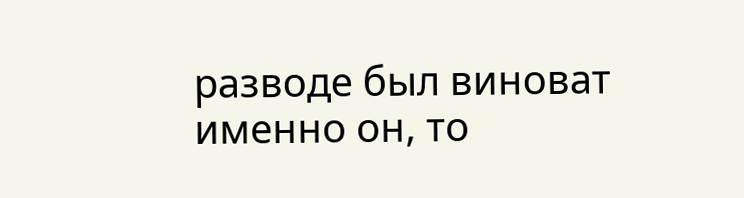разводе был виноват именно он, то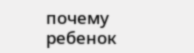почему ребенок